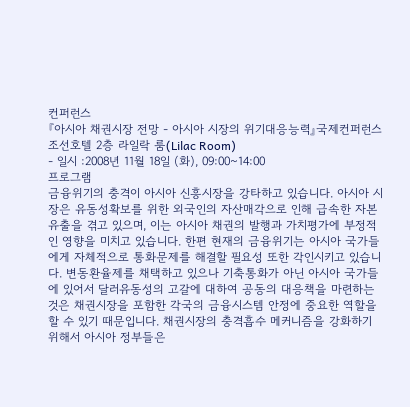컨퍼런스
『아시아 채권시장 전망 - 아시아 시장의 위기대응능력』국제컨퍼런스
조선호텔 2층 라일락 룸(Lilac Room)
- 일시 :2008년 11월 18일 (화), 09:00~14:00
프로그램
금융위기의 충격이 아시아 신흥시장을 강타하고 있습니다. 아시아 시장은 유동성확보를 위한 외국인의 자산매각으로 인해 급속한 자본유출을 겪고 있으며, 이는 아시아 채권의 발행과 가치평가에 부정적인 영향을 미치고 있습니다. 한편 현재의 금융위기는 아시아 국가들에게 자체적으로 통화문제를 해결할 필요성 또한 각인시키고 있습니다. 변동환율제를 채택하고 있으나 기축통화가 아닌 아시아 국가들에 있어서 달러유동성의 고갈에 대하여 공동의 대응책을 마련하는 것은 채권시장을 포함한 각국의 금융시스템 안정에 중요한 역할을 할 수 있기 때문입니다. 채권시장의 충격흡수 메커니즘을 강화하기 위해서 아시아 정부들은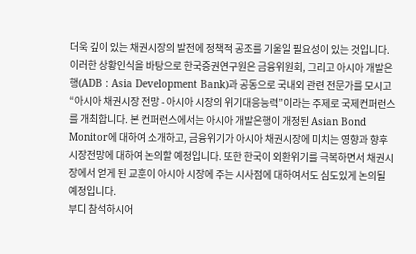더욱 깊이 있는 채권시장의 발전에 정책적 공조를 기울일 필요성이 있는 것입니다.이러한 상황인식을 바탕으로 한국증권연구원은 금융위원회, 그리고 아시아 개발은행(ADB : Asia Development Bank)과 공동으로 국내외 관련 전문가를 모시고 “아시아 채권시장 전망 - 아시아 시장의 위기대응능력”이라는 주제로 국제컨퍼런스를 개최합니다. 본 컨퍼런스에서는 아시아 개발은행이 개정된 Asian Bond Monitor에 대하여 소개하고, 금융위기가 아시아 채권시장에 미치는 영향과 향후 시장전망에 대하여 논의할 예정입니다. 또한 한국이 외환위기를 극복하면서 채권시장에서 얻게 된 교훈이 아시아 시장에 주는 시사점에 대하여서도 심도있게 논의될 예정입니다.
부디 참석하시어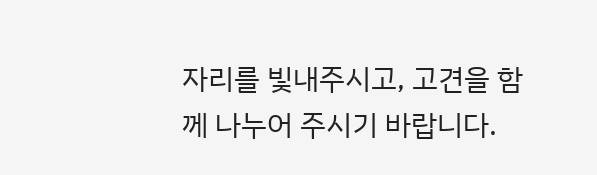자리를 빛내주시고, 고견을 함께 나누어 주시기 바랍니다.